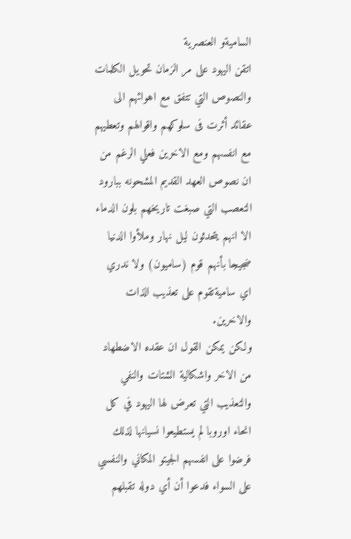الساميةو العنصرية
اتقن اليهود على مر الزمان تحويل الكلمات والنصوص التي تتفق مع اهوائهم الى عقائد أثرت فى سلوكهم واقوالهم وتعطيهم مع انفسهم ومع الاخرين فعلي الرغم من ان نصوص العهد القديم المشحونه ببارود التعصب التي صبغت تاريخهم بلون الدماء الا انهم يتحدثون ليل نهار وملأوا الدنيا ضجيجا بأنهم قوم (ساميون) ولا ندري اي ساميةتقوم على تعذيب الذات والاخرين.
ولكن يمكن القول ان عقده الاضطهاد من الاخر واشكالية الشتات والنفي والتعذيب التي تعرض لها اليهود في كل انحاء اوروبا لم يستطيعوا نسيانها لذلك فرضوا على انفسهم الجيتو المكاني والنفسي على السواء فدعوا أن أي دوله تقبلهم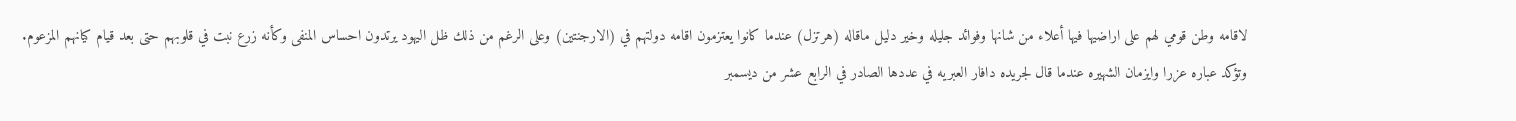لاقامه وطن قومي لهم على اراضيها فيها أعلاء من شانها وفوائد جليله وخير دليل ماقاله (هرتزل) عندما كانوا يعتزمون اقامه دولتهم في (الارجنتين) وعلى الرغم من ذلك ظل اليهود يرتدون احساس المنفى وكأنه زرع نبت في قلوبهم حتى بعد قيام كيانهم المزعوم.
وتؤكد عباره عزرا وايزمان الشهيره عندما قال لجريده دافار العبريه في عددها الصادر في الرابع عشر من ديسمبر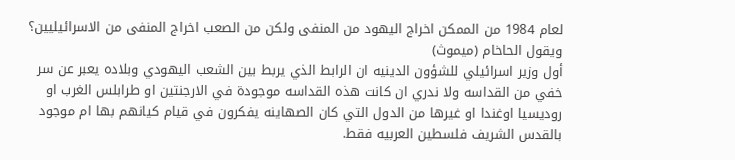لعام 1984 من الممكن اخراج اليهود من المنفى ولكن من الصعب اخراج المنفى من الاسرائيليين؟
ويقول الحاخام (ميموث)
أول وزير اسرائيلي للشؤون الدينيه ان الرابط الذي يربط بين الشعب اليهودي وبلاده يعبر عن سر خفي من القداسه ولا ندري ان كانت هذه القداسه موجودة في الارجنتين او طرابلس الغرب او روديسيا اوغندا او غيرها من الدول التي كان الصهاينه يفكرون في قيام كيانهم بها ام موجود بالقدس الشريف فلسطين العربيه فقط.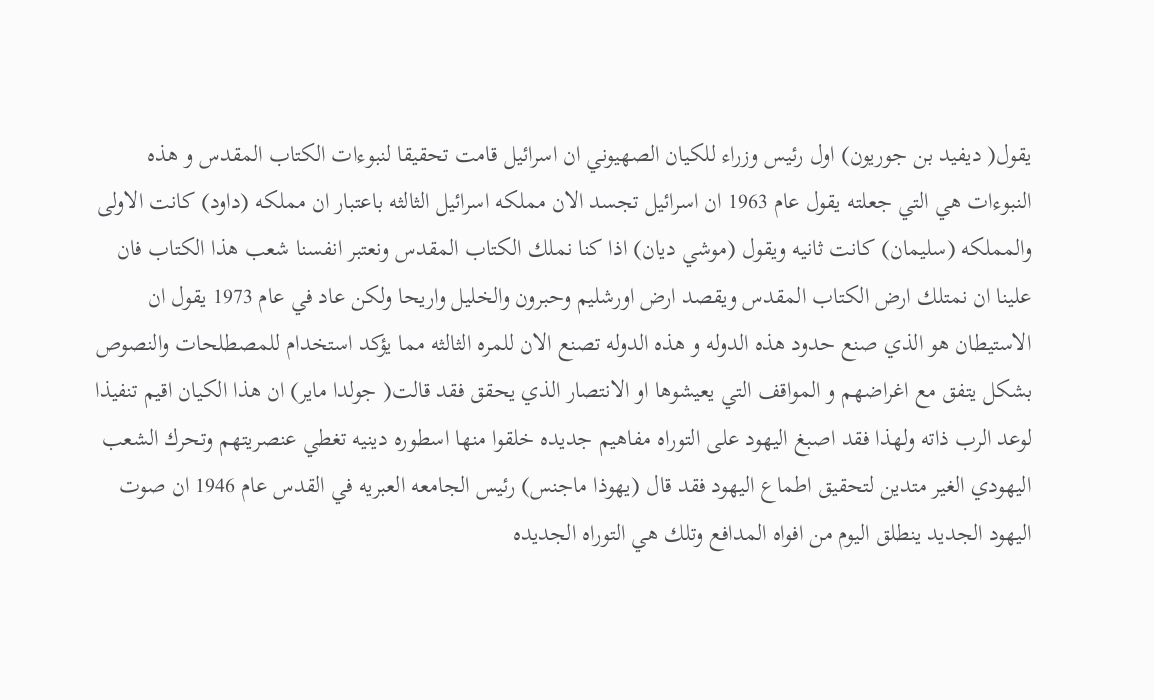يقول( ديفيد بن جوريون) اول رئيس وزراء للكيان الصهيوني ان اسرائيل قامت تحقيقا لنبوءات الكتاب المقدس و هذه النبوءات هي التي جعلته يقول عام 1963 ان اسرائيل تجسد الان مملكه اسرائيل الثالثه باعتبار ان مملكه (داود) كانت الاولى والمملكه (سليمان) كانت ثانيه ويقول (موشي ديان) اذا كنا نملك الكتاب المقدس ونعتبر انفسنا شعب هذا الكتاب فان علينا ان نمتلك ارض الكتاب المقدس ويقصد ارض اورشليم وحبرون والخليل واريحا ولكن عاد في عام 1973 يقول ان الاستيطان هو الذي صنع حدود هذه الدوله و هذه الدوله تصنع الان للمره الثالثه مما يؤكد استخدام للمصطلحات والنصوص بشكل يتفق مع اغراضهم و المواقف التي يعيشوها او الانتصار الذي يحقق فقد قالت( جولدا ماير) ان هذا الكيان اقيم تنفيذا لوعد الرب ذاته ولهذا فقد اصبغ اليهود على التوراه مفاهيم جديده خلقوا منها اسطوره دينيه تغطي عنصريتهم وتحرك الشعب اليهودي الغير متدين لتحقيق اطماع اليهود فقد قال (يهوذا ماجنس) رئيس الجامعه العبريه في القدس عام 1946 ان صوت اليهود الجديد ينطلق اليوم من افواه المدافع وتلك هي التوراه الجديده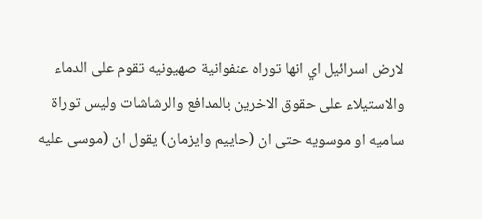لارض اسرائيل اي انها توراه عنفوانية صهيونيه تقوم على الدماء والاستيلاء على حقوق الاخرين بالمدافع والرشاشات وليس توراة ساميه او موسويه حتى ان (حاييم وايزمان) يقول ان (موسى عليه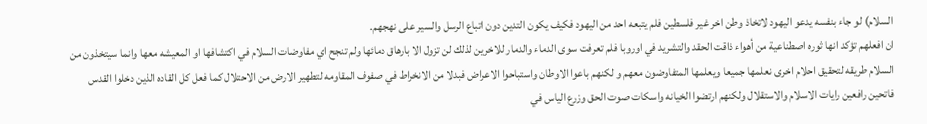السلام) لو جاء بنفسه يدعو اليهود لاتخاذ وطن اخر غير فلسطين فلم يتبعه احد من اليهود فكيف يكون التدين دون اتباع الرسل والسير على نهجهم.
ان افعلهم تؤكد انها ثوره اصطناعية من أهواء ذاقت الحقد والتشريد في اوروبا فلم تعرفت سوى الدماء والدمار للاخرين لذلك لن تزول الا بارهاق دمائها ولم تنجح اي مفاوضات السلام في اكتشافها او المعيشه معها وانما سيتخذون من السلام طريقه لتحقيق احلام اخرى نعلمها جميعا ويعلمها المتفاوضون معهم و لكنهم باعوا الاوطان واستباحوا الاعراض فبدلا من الانخراط في صفوف المقاومه لتطهير الارض من الاحتلال كما فعل كل القاده الذين دخلوا القدس فاتحين رافعين رايات الاسلام والاستقلال ولكنهم ارتضوا الخيانه واسكات صوت الحق وزرع الياس في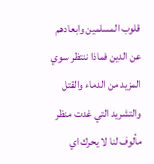قلوب المسلمين وابعادهم عن الدين فماذا ننتظر سوي المزيد من الدماء والقتل والتشريد التي غدت منظر مألوف لنا لا يحرك اي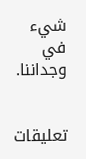شيء في وجداننا.


تعليقات